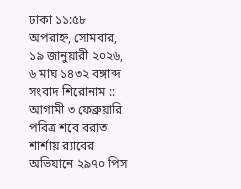ঢাকা ১১:৫৮ অপরাহ্ন, সোমবার, ১৯ জানুয়ারী ২০২৬, ৬ মাঘ ১৪৩২ বঙ্গাব্দ
সংবাদ শিরোনাম ::
আগামী ৩ ফেব্রুয়ারি পবিত্র শবে বরাত শার্শায় র‌্যাবের অভিযানে ২৯৭০ পিস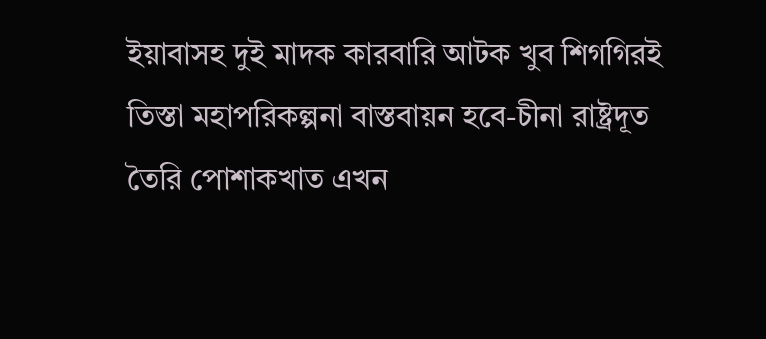ইয়াবাসহ দুই মাদক কারবারি আটক খুব শিগগিরই তিস্তা মহাপরিকল্পনা বাস্তবায়ন হবে-চীনা রাষ্ট্রদূত তৈরি পোশাকখাত এখন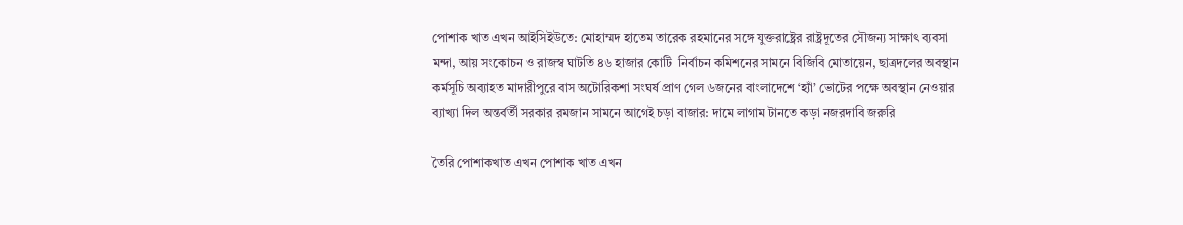পোশাক খাত এখন আইসিইউতে: মোহাম্মদ হাতেম তারেক রহমানের সঙ্গে যুক্তরাষ্ট্রের রাষ্ট্রদূতের সৌজন্য সাক্ষাৎ ব্যবসা মন্দা, আয় সংকোচন ও রাজস্ব ঘাটতি ৪৬ হাজার কোটি  নির্বাচন কমিশনের সামনে বিজিবি মোতায়েন, ছাত্রদলের অবস্থান কর্মসূচি অব্যাহত মাদারীপুরে বাস অটোরিকশা সংঘর্ষ প্রাণ গেল ৬জনের বাংলাদেশে ‘হ্যাঁ’ ভোটের পক্ষে অবস্থান নেওয়ার ব্যাখ্যা দিল অন্তর্বর্তী সরকার রমজান সামনে আগেই চড়া বাজার: দামে লাগাম টানতে কড়া নজরদাবি জরুরি

তৈরি পোশাকখাত এখন পোশাক খাত এখন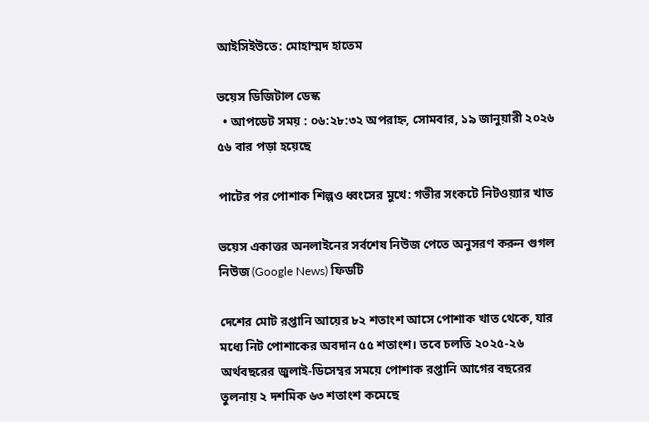আইসিইউতে: মোহাম্মদ হাতেম

ভয়েস ডিজিটাল ডেস্ক
  • আপডেট সময় : ০৬:২৮:৩২ অপরাহ্ন, সোমবার, ১৯ জানুয়ারী ২০২৬ ৫৬ বার পড়া হয়েছে

পাটের পর পোশাক শিল্পও ধ্বংসের মুখে: গভীর সংকটে নিটওয়্যার খাত

ভয়েস একাত্তর অনলাইনের সর্বশেষ নিউজ পেতে অনুসরণ করুন গুগল নিউজ (Google News) ফিডটি

দেশের মোট রপ্তানি আয়ের ৮২ শতাংশ আসে পোশাক খাত থেকে, যার মধ্যে নিট পোশাকের অবদান ৫৫ শতাংশ। তবে চলতি ২০২৫-২৬ অর্থবছরের জুলাই-ডিসেম্বর সময়ে পোশাক রপ্তানি আগের বছরের তুলনায় ২ দশমিক ৬৩ শতাংশ কমেছে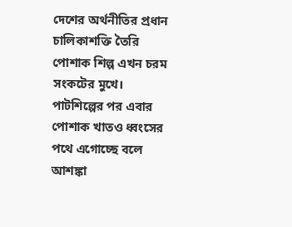দেশের অর্থনীতির প্রধান চালিকাশক্তি তৈরি পোশাক শিল্প এখন চরম সংকটের মুখে। পাটশিল্পের পর এবার পোশাক খাতও ধ্বংসের পথে এগোচ্ছে বলে আশঙ্কা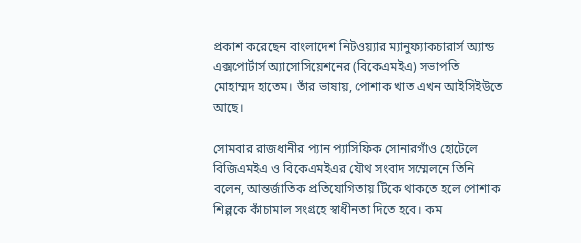প্রকাশ করেছেন বাংলাদেশ নিটওয়্যার ম্যানুফ্যাকচারার্স অ্যান্ড এক্সপোর্টার্স অ্যাসোসিয়েশনের (বিকেএমইএ) সভাপতি মোহাম্মদ হাতেম। তাঁর ভাষায়, পোশাক খাত এখন আইসিইউতে আছে।

সোমবার রাজধানীর প্যান প্যাসিফিক সোনারগাঁও হোটেলে বিজিএমইএ ও বিকেএমইএর যৌথ সংবাদ সম্মেলনে তিনি বলেন, আন্তর্জাতিক প্রতিযোগিতায় টিকে থাকতে হলে পোশাক শিল্পকে কাঁচামাল সংগ্রহে স্বাধীনতা দিতে হবে। কম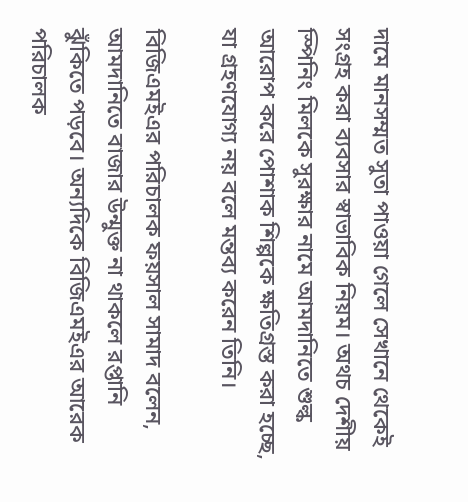দামে মানসম্মত সুতা পাওয়া গেলে সেখানে থেকেই সংগ্রহ করা ব্যবসার স্বাভাবিক নিয়ম। অথচ দেশীয় স্পিনিং মিলকে সুরক্ষার নামে আমদানিতে শুল্ক আরোপ করে পোশাক শিল্পকে ক্ষতিগ্রস্ত করা হচ্ছে, যা গ্রহণযোগ্য নয় বলে মন্তব্য করেন তিনি।

বিজিএমইএর পরিচালক ফয়সাল সামাদ বলেন, আমদানিতে বাজার উন্মুক্ত না থাকলে রপ্তানি ঝুঁকিতে পড়বে। অন্যদিকে বিজিএমইএর আরেক পরিচালক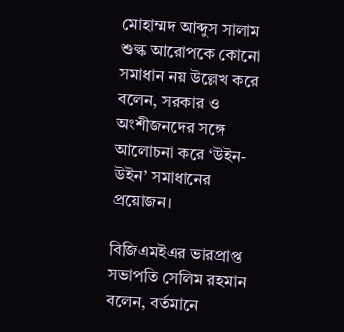মোহাম্মদ আব্দুস সালাম শুল্ক আরোপকে কোনো সমাধান নয় উল্লেখ করে বলেন, সরকার ও অংশীজনদের সঙ্গে আলোচনা করে ‘উইন-উইন’ সমাধানের প্রয়োজন।

বিজিএমইএর ভারপ্রাপ্ত সভাপতি সেলিম রহমান বলেন, বর্তমানে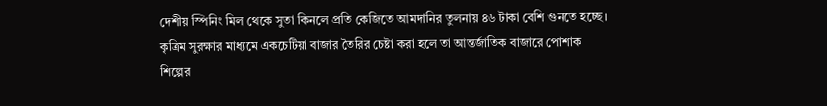দেশীয় স্পিনিং মিল থেকে সুতা কিনলে প্রতি কেজিতে আমদানির তুলনায় ৪৬ টাকা বেশি গুনতে হচ্ছে। কৃত্রিম সুরক্ষার মাধ্যমে একচেটিয়া বাজার তৈরির চেষ্টা করা হলে তা আন্তর্জাতিক বাজারে পোশাক শিল্পের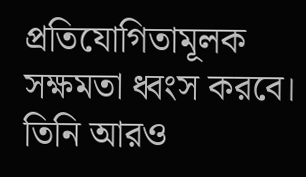প্রতিযোগিতামূলক সক্ষমতা ধ্বংস করবে। তিনি আরও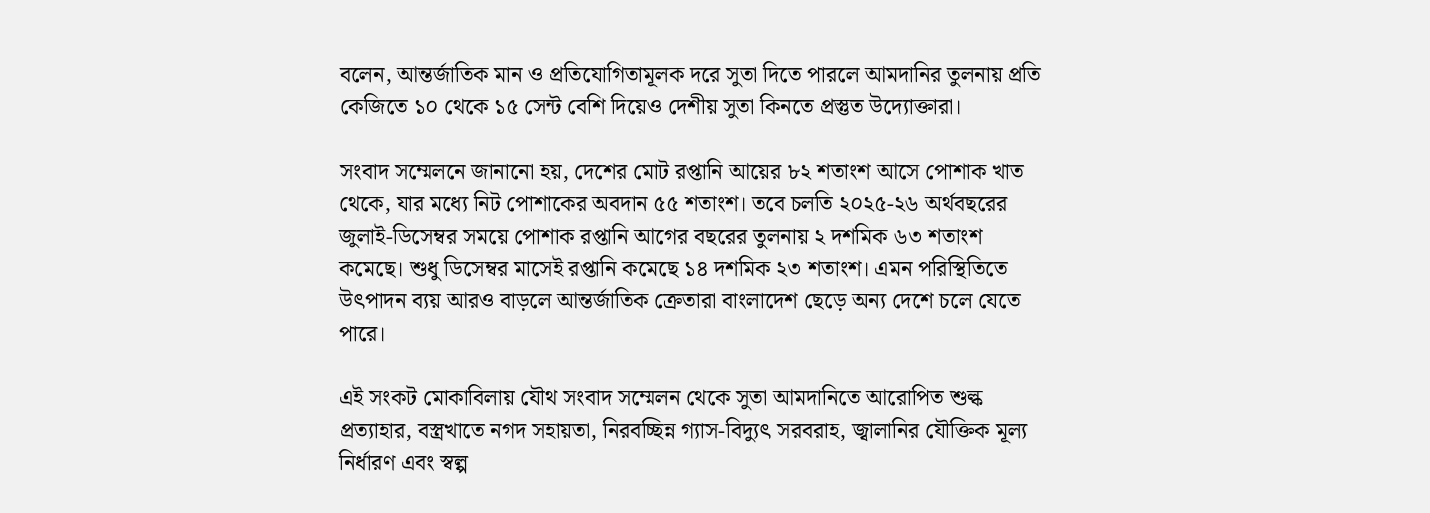বলেন, আন্তর্জাতিক মান ও প্রতিযোগিতামূলক দরে সুতা দিতে পারলে আমদানির তুলনায় প্রতি কেজিতে ১০ থেকে ১৫ সেন্ট বেশি দিয়েও দেশীয় সুতা কিনতে প্রস্তুত উদ্যোক্তারা।

সংবাদ সম্মেলনে জানানো হয়, দেশের মোট রপ্তানি আয়ের ৮২ শতাংশ আসে পোশাক খাত থেকে, যার মধ্যে নিট পোশাকের অবদান ৫৫ শতাংশ। তবে চলতি ২০২৫-২৬ অর্থবছরের জুলাই-ডিসেম্বর সময়ে পোশাক রপ্তানি আগের বছরের তুলনায় ২ দশমিক ৬৩ শতাংশ কমেছে। শুধু ডিসেম্বর মাসেই রপ্তানি কমেছে ১৪ দশমিক ২৩ শতাংশ। এমন পরিস্থিতিতে উৎপাদন ব্যয় আরও বাড়লে আন্তর্জাতিক ক্রেতারা বাংলাদেশ ছেড়ে অন্য দেশে চলে যেতে পারে।

এই সংকট মোকাবিলায় যৌথ সংবাদ সম্মেলন থেকে সুতা আমদানিতে আরোপিত শুল্ক প্রত্যাহার, বস্ত্রখাতে নগদ সহায়তা, নিরবচ্ছিন্ন গ্যাস-বিদ্যুৎ সরবরাহ, জ্বালানির যৌক্তিক মূল্য নির্ধারণ এবং স্বল্প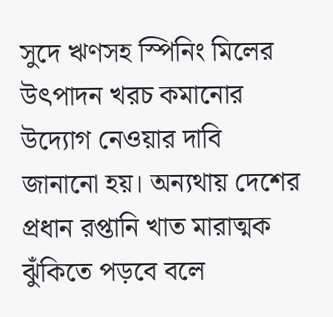সুদে ঋণসহ স্পিনিং মিলের উৎপাদন খরচ কমানোর উদ্যোগ নেওয়ার দাবি জানানো হয়। অন্যথায় দেশের প্রধান রপ্তানি খাত মারাত্মক ঝুঁকিতে পড়বে বলে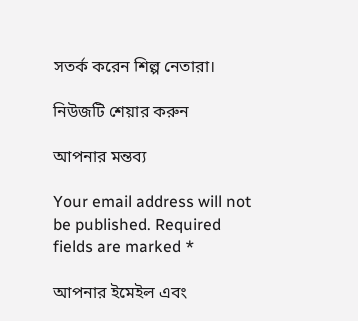সতর্ক করেন শিল্প নেতারা।

নিউজটি শেয়ার করুন

আপনার মন্তব্য

Your email address will not be published. Required fields are marked *

আপনার ইমেইল এবং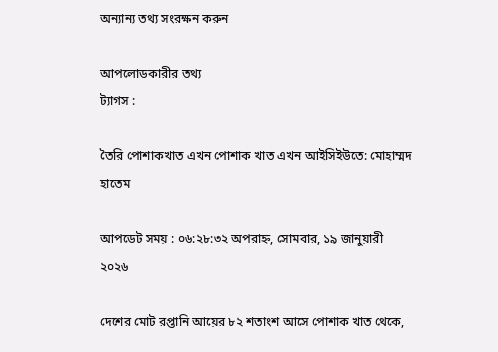অন্যান্য তথ্য সংরক্ষন করুন

আপলোডকারীর তথ্য
ট্যাগস :

তৈরি পোশাকখাত এখন পোশাক খাত এখন আইসিইউতে: মোহাম্মদ হাতেম

আপডেট সময় : ০৬:২৮:৩২ অপরাহ্ন, সোমবার, ১৯ জানুয়ারী ২০২৬

দেশের মোট রপ্তানি আয়ের ৮২ শতাংশ আসে পোশাক খাত থেকে,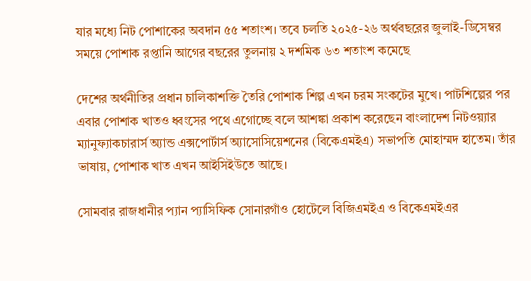যার মধ্যে নিট পোশাকের অবদান ৫৫ শতাংশ। তবে চলতি ২০২৫-২৬ অর্থবছরের জুলাই-ডিসেম্বর সময়ে পোশাক রপ্তানি আগের বছরের তুলনায় ২ দশমিক ৬৩ শতাংশ কমেছে

দেশের অর্থনীতির প্রধান চালিকাশক্তি তৈরি পোশাক শিল্প এখন চরম সংকটের মুখে। পাটশিল্পের পর এবার পোশাক খাতও ধ্বংসের পথে এগোচ্ছে বলে আশঙ্কা প্রকাশ করেছেন বাংলাদেশ নিটওয়্যার ম্যানুফ্যাকচারার্স অ্যান্ড এক্সপোর্টার্স অ্যাসোসিয়েশনের (বিকেএমইএ) সভাপতি মোহাম্মদ হাতেম। তাঁর ভাষায়, পোশাক খাত এখন আইসিইউতে আছে।

সোমবার রাজধানীর প্যান প্যাসিফিক সোনারগাঁও হোটেলে বিজিএমইএ ও বিকেএমইএর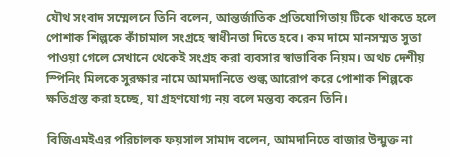যৌথ সংবাদ সম্মেলনে তিনি বলেন, আন্তর্জাতিক প্রতিযোগিতায় টিকে থাকতে হলে পোশাক শিল্পকে কাঁচামাল সংগ্রহে স্বাধীনতা দিতে হবে। কম দামে মানসম্মত সুতা পাওয়া গেলে সেখানে থেকেই সংগ্রহ করা ব্যবসার স্বাভাবিক নিয়ম। অথচ দেশীয় স্পিনিং মিলকে সুরক্ষার নামে আমদানিতে শুল্ক আরোপ করে পোশাক শিল্পকে ক্ষতিগ্রস্ত করা হচ্ছে, যা গ্রহণযোগ্য নয় বলে মন্তব্য করেন তিনি।

বিজিএমইএর পরিচালক ফয়সাল সামাদ বলেন, আমদানিতে বাজার উন্মুক্ত না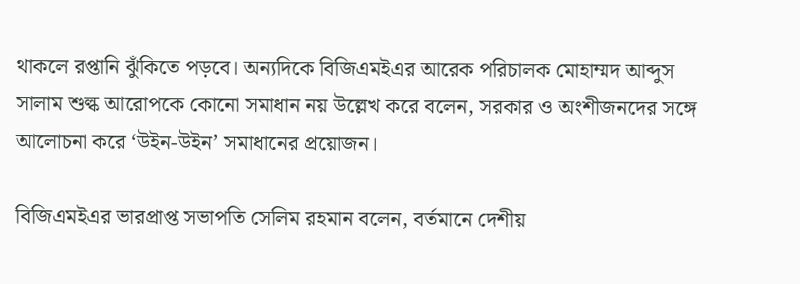থাকলে রপ্তানি ঝুঁকিতে পড়বে। অন্যদিকে বিজিএমইএর আরেক পরিচালক মোহাম্মদ আব্দুস সালাম শুল্ক আরোপকে কোনো সমাধান নয় উল্লেখ করে বলেন, সরকার ও অংশীজনদের সঙ্গে আলোচনা করে ‘উইন-উইন’ সমাধানের প্রয়োজন।

বিজিএমইএর ভারপ্রাপ্ত সভাপতি সেলিম রহমান বলেন, বর্তমানে দেশীয়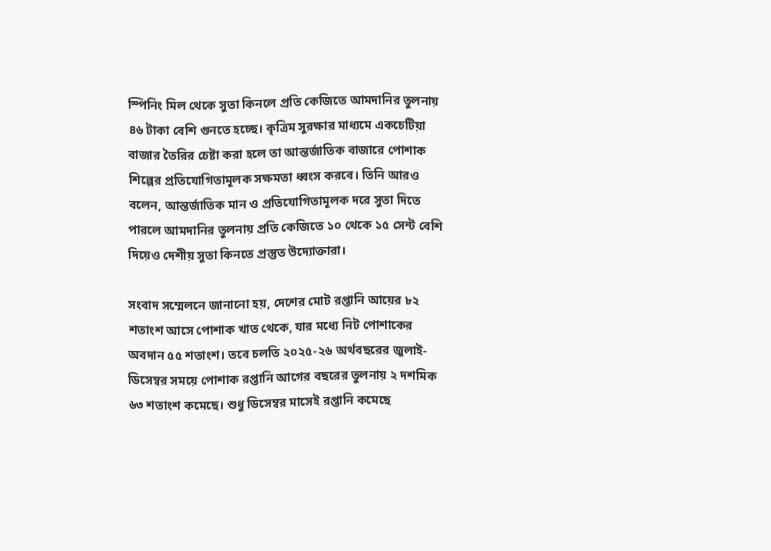স্পিনিং মিল থেকে সুতা কিনলে প্রতি কেজিতে আমদানির তুলনায় ৪৬ টাকা বেশি গুনতে হচ্ছে। কৃত্রিম সুরক্ষার মাধ্যমে একচেটিয়া বাজার তৈরির চেষ্টা করা হলে তা আন্তর্জাতিক বাজারে পোশাক শিল্পের প্রতিযোগিতামূলক সক্ষমতা ধ্বংস করবে। তিনি আরও বলেন, আন্তর্জাতিক মান ও প্রতিযোগিতামূলক দরে সুতা দিতে পারলে আমদানির তুলনায় প্রতি কেজিতে ১০ থেকে ১৫ সেন্ট বেশি দিয়েও দেশীয় সুতা কিনতে প্রস্তুত উদ্যোক্তারা।

সংবাদ সম্মেলনে জানানো হয়, দেশের মোট রপ্তানি আয়ের ৮২ শতাংশ আসে পোশাক খাত থেকে, যার মধ্যে নিট পোশাকের অবদান ৫৫ শতাংশ। তবে চলতি ২০২৫-২৬ অর্থবছরের জুলাই-ডিসেম্বর সময়ে পোশাক রপ্তানি আগের বছরের তুলনায় ২ দশমিক ৬৩ শতাংশ কমেছে। শুধু ডিসেম্বর মাসেই রপ্তানি কমেছে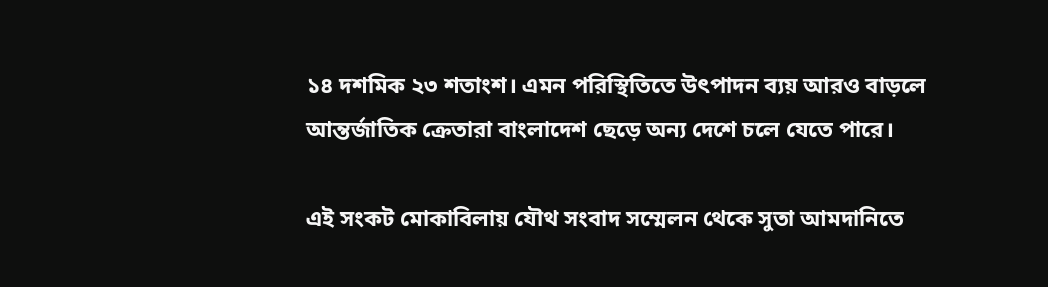১৪ দশমিক ২৩ শতাংশ। এমন পরিস্থিতিতে উৎপাদন ব্যয় আরও বাড়লে আন্তর্জাতিক ক্রেতারা বাংলাদেশ ছেড়ে অন্য দেশে চলে যেতে পারে।

এই সংকট মোকাবিলায় যৌথ সংবাদ সম্মেলন থেকে সুতা আমদানিতে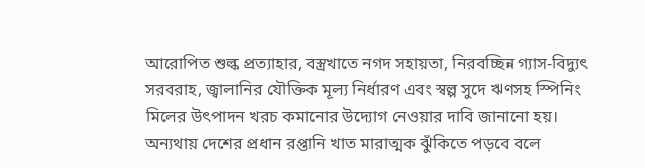আরোপিত শুল্ক প্রত্যাহার, বস্ত্রখাতে নগদ সহায়তা, নিরবচ্ছিন্ন গ্যাস-বিদ্যুৎ সরবরাহ, জ্বালানির যৌক্তিক মূল্য নির্ধারণ এবং স্বল্প সুদে ঋণসহ স্পিনিং মিলের উৎপাদন খরচ কমানোর উদ্যোগ নেওয়ার দাবি জানানো হয়। অন্যথায় দেশের প্রধান রপ্তানি খাত মারাত্মক ঝুঁকিতে পড়বে বলে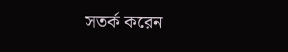সতর্ক করেন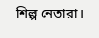শিল্প নেতারা।